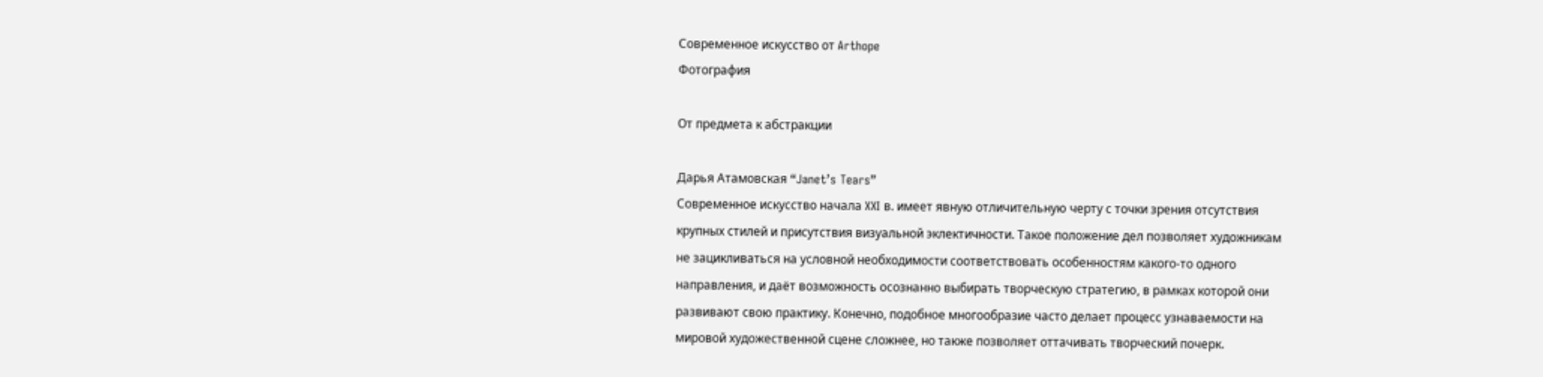Современное искусство от Arthope
Фотография

От предмета к абстракции

Дарья Атамовская “Janet’s Tears”
Современное искусство начала XXI в. имеет явную отличительную черту с точки зрения отсутствия крупных стилей и присутствия визуальной эклектичности. Такое положение дел позволяет художникам не зацикливаться на условной необходимости соответствовать особенностям какого-то одного направления, и даёт возможность осознанно выбирать творческую стратегию, в рамках которой они развивают свою практику. Конечно, подобное многообразие часто делает процесс узнаваемости на мировой художественной сцене сложнее, но также позволяет оттачивать творческий почерк.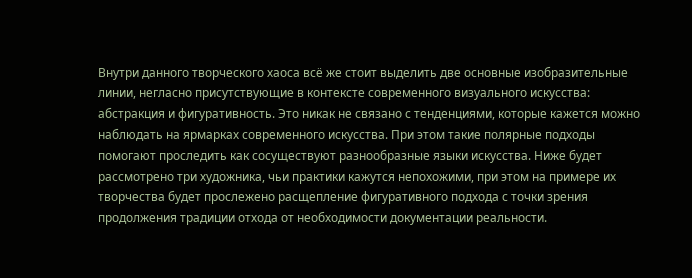Внутри данного творческого хаоса всё же стоит выделить две основные изобразительные линии, негласно присутствующие в контексте современного визуального искусства: абстракция и фигуративность. Это никак не связано с тенденциями, которые кажется можно наблюдать на ярмарках современного искусства. При этом такие полярные подходы помогают проследить как сосуществуют разнообразные языки искусства. Ниже будет рассмотрено три художника, чьи практики кажутся непохожими, при этом на примере их творчества будет прослежено расщепление фигуративного подхода с точки зрения продолжения традиции отхода от необходимости документации реальности.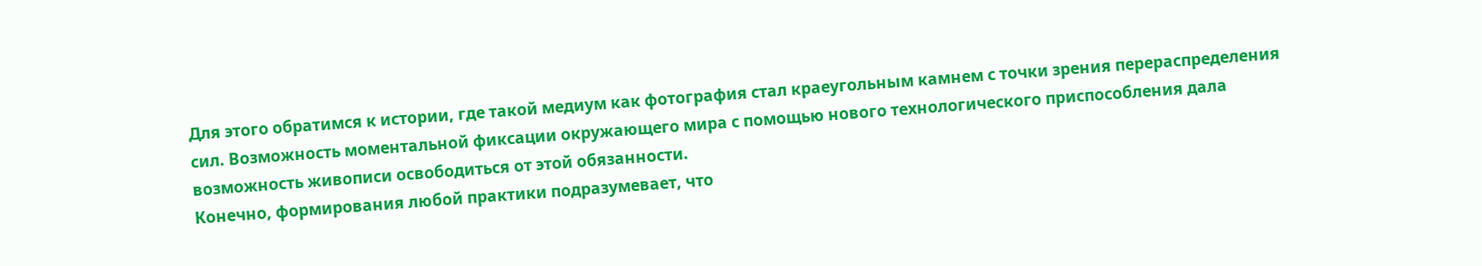Для этого обратимся к истории, где такой медиум как фотография стал краеугольным камнем с точки зрения перераспределения сил. Возможность моментальной фиксации окружающего мира с помощью нового технологического приспособления дала возможность живописи освободиться от этой обязанности.
Конечно, формирования любой практики подразумевает, что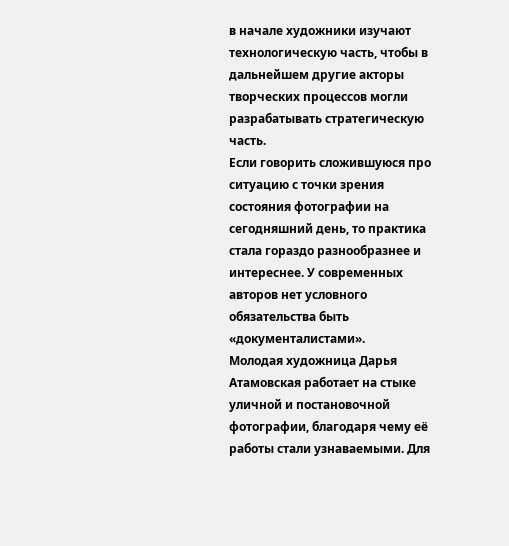в начале художники изучают технологическую часть, чтобы в дальнейшем другие акторы творческих процессов могли разрабатывать стратегическую часть.
Если говорить сложившуюся про ситуацию с точки зрения состояния фотографии на сегодняшний день, то практика стала гораздо разнообразнее и интереснее. У современных авторов нет условного обязательства быть «документалистами».
Молодая художница Дарья Атамовская работает на стыке уличной и постановочной фотографии, благодаря чему её работы стали узнаваемыми. Для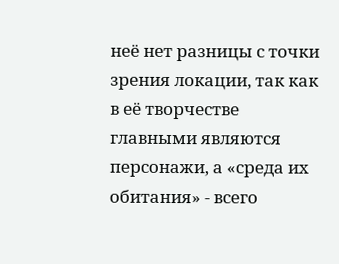неё нет разницы с точки зрения локации, так как в её творчестве главными являются персонажи, а «среда их обитания» - всего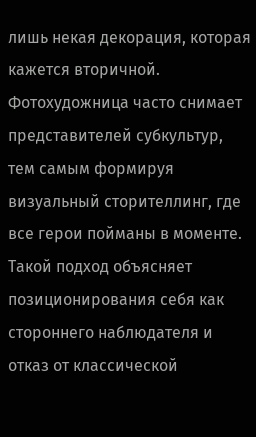лишь некая декорация, которая кажется вторичной.
Фотохудожница часто снимает представителей субкультур, тем самым формируя визуальный сторителлинг, где все герои пойманы в моменте. Такой подход объясняет позиционирования себя как стороннего наблюдателя и отказ от классической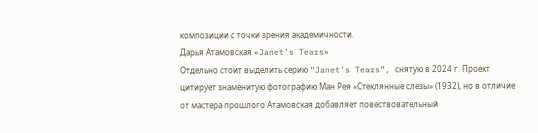композиции с точки зрения академичности.
Дарья Атамовская «Janet’s Tears»
Отдельно стоит выделить серию “Janet’s Tears”, снятую в 2024 г. Проект цитирует знаменитую фотографию Ман Рея «Стеклянные слезы» (1932), но в отличие от мастера прошлого Атамовская добавляет повествовательный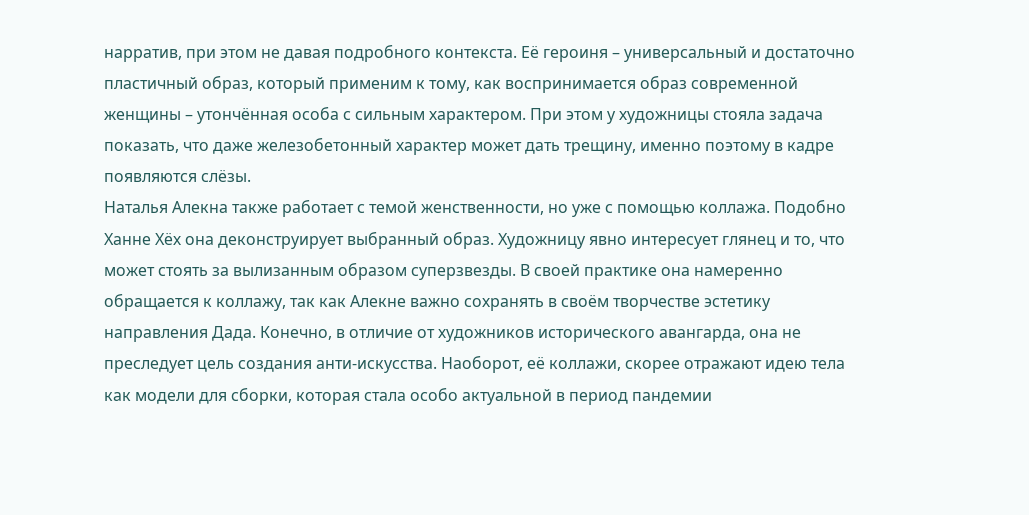нарратив, при этом не давая подробного контекста. Её героиня – универсальный и достаточно пластичный образ, который применим к тому, как воспринимается образ современной женщины – утончённая особа с сильным характером. При этом у художницы стояла задача показать, что даже железобетонный характер может дать трещину, именно поэтому в кадре появляются слёзы.
Наталья Алекна также работает с темой женственности, но уже с помощью коллажа. Подобно Ханне Хёх она деконструирует выбранный образ. Художницу явно интересует глянец и то, что может стоять за вылизанным образом суперзвезды. В своей практике она намеренно обращается к коллажу, так как Алекне важно сохранять в своём творчестве эстетику направления Дада. Конечно, в отличие от художников исторического авангарда, она не преследует цель создания анти-искусства. Наоборот, её коллажи, скорее отражают идею тела как модели для сборки, которая стала особо актуальной в период пандемии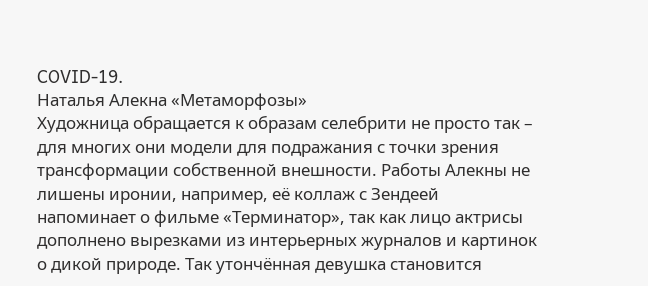COVID-19.
Наталья Алекна «Метаморфозы»
Художница обращается к образам селебрити не просто так – для многих они модели для подражания с точки зрения трансформации собственной внешности. Работы Алекны не лишены иронии, например, её коллаж с Зендеей напоминает о фильме «Терминатор», так как лицо актрисы дополнено вырезками из интерьерных журналов и картинок о дикой природе. Так утончённая девушка становится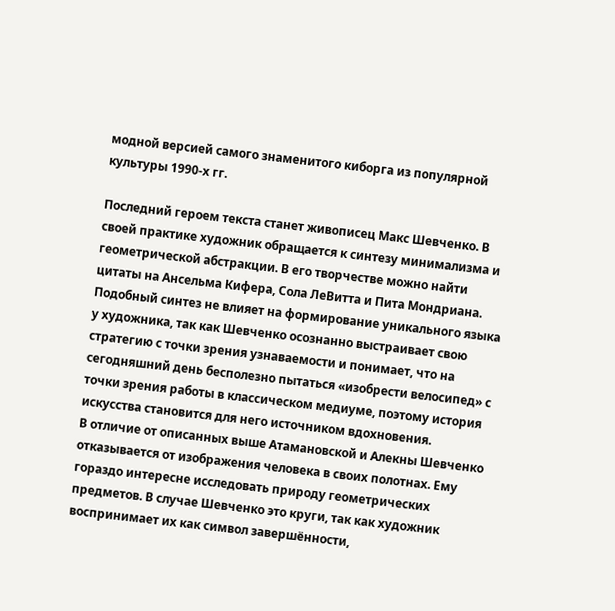модной версией самого знаменитого киборга из популярной культуры 1990-х гг.

Последний героем текста станет живописец Макс Шевченко. В своей практике художник обращается к синтезу минимализма и геометрической абстракции. В его творчестве можно найти цитаты на Ансельма Кифера, Сола ЛеВитта и Пита Мондриана. Подобный синтез не влияет на формирование уникального языка у художника, так как Шевченко осознанно выстраивает свою стратегию с точки зрения узнаваемости и понимает, что на сегодняшний день бесполезно пытаться «изобрести велосипед» с точки зрения работы в классическом медиуме, поэтому история искусства становится для него источником вдохновения.
В отличие от описанных выше Атамановской и Алекны Шевченко отказывается от изображения человека в своих полотнах. Ему гораздо интересне исследовать природу геометрических предметов. В случае Шевченко это круги, так как художник воспринимает их как символ завершённости,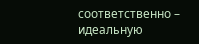соответственно – идеальную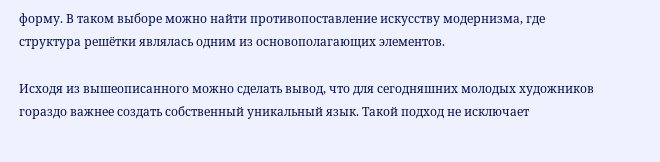форму. В таком выборе можно найти противопоставление искусству модернизма, где структура решётки являлась одним из основополагающих элементов.

Исходя из вышеописанного можно сделать вывод, что для сегодняшних молодых художников гораздо важнее создать собственный уникальный язык. Такой подход не исключает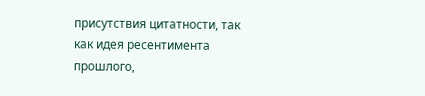присутствия цитатности, так как идея ресентимента прошлого,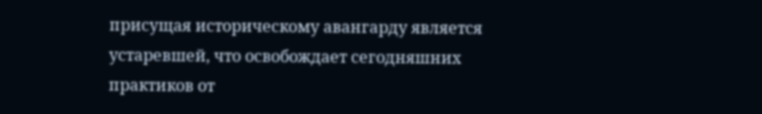присущая историческому авангарду является устаревшей, что освобождает сегодняшних практиков от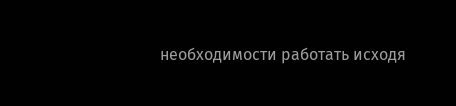необходимости работать исходя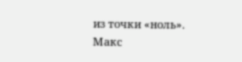из точки «ноль».
Макс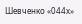Шевченко «044х»